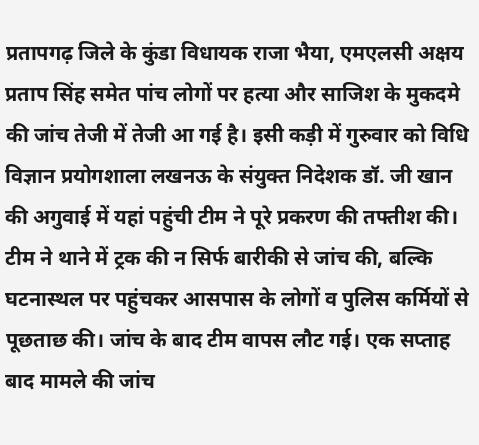प्रतापगढ़ जिले के कुंडा विधायक राजा भैया, एमएलसी अक्षय प्रताप सिंह समेत पांच लोगों पर हत्या और साजिश के मुकदमे की जांच तेजी में तेजी आ गई है। इसी कड़ी में गुरुवार को विधि विज्ञान प्रयोगशाला लखनऊ के संयुक्त निदेशक डॉ. जी खान की अगुवाई में यहां पहुंची टीम ने पूरे प्रकरण की तफ्तीश की।
टीम ने थाने में ट्रक की न सिर्फ बारीकी से जांच की, बल्कि घटनास्थल पर पहुंचकर आसपास के लोगों व पुलिस कर्मियों से पूछताछ की। जांच के बाद टीम वापस लौट गई। एक सप्ताह बाद मामले की जांच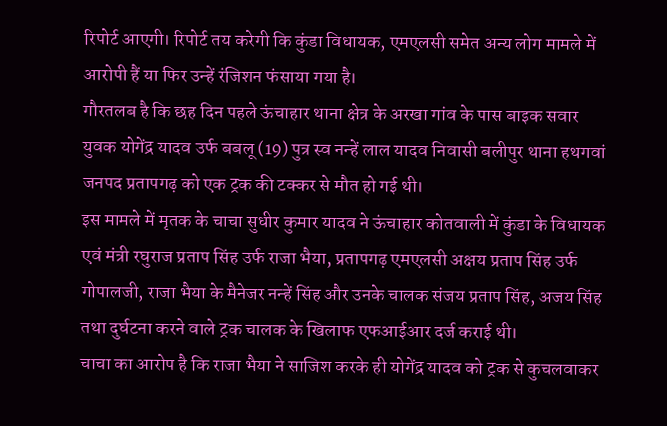रिपोर्ट आएगी। रिपोर्ट तय करेगी कि कुंडा विधायक, एमएलसी समेत अन्य लोग मामले में आरोपी हैं या फिर उन्हें रंजिशन फंसाया गया है।
गौरतलब है कि छह दिन पहले ऊंचाहार थाना क्षेत्र के अरखा गांव के पास बाइक सवार युवक योगेंद्र यादव उर्फ बबलू (19) पुत्र स्व नन्हें लाल यादव निवासी बलीपुर थाना हथगवां जनपद प्रतापगढ़ को एक ट्रक की टक्कर से मौत हो गई थी।
इस मामले में मृतक के चाचा सुधीर कुमार यादव ने ऊंचाहार कोतवाली में कुंडा के विधायक एवं मंत्री रघुराज प्रताप सिंह उर्फ राजा भैया, प्रतापगढ़ एमएलसी अक्षय प्रताप सिंह उर्फ गोपालजी, राजा भैया के मैनेजर नन्हें सिंह और उनके चालक संजय प्रताप सिंह, अजय सिंह तथा दुर्घटना करने वाले ट्रक चालक के खिलाफ एफआईआर दर्ज कराई थी।
चाचा का आरोप है कि राजा भैया ने साजिश करके ही योगेंद्र यादव को ट्रक से कुचलवाकर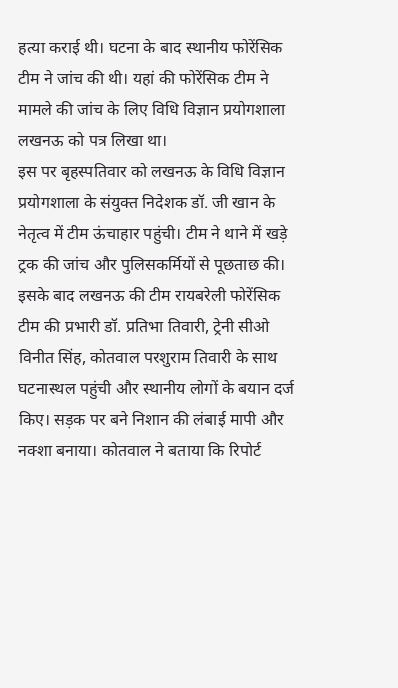हत्या कराई थी। घटना के बाद स्थानीय फोरेंसिक टीम ने जांच की थी। यहां की फोरेंसिक टीम ने मामले की जांच के लिए विधि विज्ञान प्रयोगशाला लखनऊ को पत्र लिखा था।
इस पर बृहस्पतिवार को लखनऊ के विधि विज्ञान प्रयोगशाला के संयुक्त निदेशक डॉ. जी खान के नेतृत्व में टीम ऊंचाहार पहुंची। टीम ने थाने में खड़े ट्रक की जांच और पुलिसकर्मियों से पूछताछ की।
इसके बाद लखनऊ की टीम रायबरेली फोरेंसिक टीम की प्रभारी डॉ. प्रतिभा तिवारी, ट्रेनी सीओ विनीत सिंह, कोतवाल परशुराम तिवारी के साथ घटनास्थल पहुंची और स्थानीय लोगों के बयान दर्ज किए। सड़क पर बने निशान की लंबाई मापी और नक्शा बनाया। कोतवाल ने बताया कि रिपोर्ट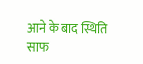आने के बाद स्थिति साफ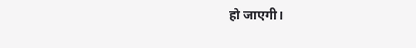हो जाएगी।